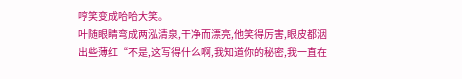哼笑变成哈哈大笑。
叶随眼睛弯成两泓清泉,干净而漂亮,他笑得厉害,眼皮都洇出些薄红“不是,这写得什么啊,我知道你的秘密,我一直在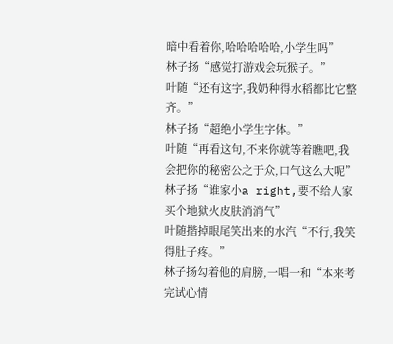暗中看着你,哈哈哈哈哈,小学生吗”
林子扬“感觉打游戏会玩猴子。”
叶随“还有这字,我奶种得水稻都比它整齐。”
林子扬“超绝小学生字体。”
叶随“再看这句,不来你就等着瞧吧,我会把你的秘密公之于众,口气这么大呢”
林子扬“谁家小a right,要不给人家买个地狱火皮肤消消气”
叶随揩掉眼尾笑出来的水汽“不行,我笑得肚子疼。”
林子扬勾着他的肩膀,一唱一和“本来考完试心情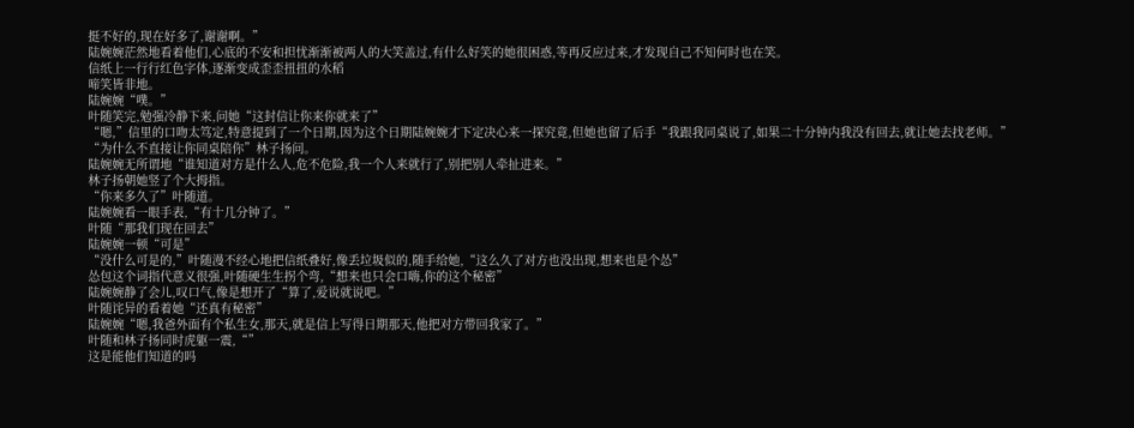挺不好的,现在好多了,谢谢啊。”
陆婉婉茫然地看着他们,心底的不安和担忧渐渐被两人的大笑盖过,有什么好笑的她很困惑,等再反应过来,才发现自己不知何时也在笑。
信纸上一行行红色字体,逐渐变成歪歪扭扭的水稻
啼笑皆非地。
陆婉婉“噗。”
叶随笑完,勉强冷静下来,问她“这封信让你来你就来了”
“嗯,”信里的口吻太笃定,特意提到了一个日期,因为这个日期陆婉婉才下定决心来一探究竟,但她也留了后手“我跟我同桌说了,如果二十分钟内我没有回去,就让她去找老师。”
“为什么不直接让你同桌陪你”林子扬问。
陆婉婉无所谓地“谁知道对方是什么人,危不危险,我一个人来就行了,别把别人牵扯进来。”
林子扬朝她竖了个大拇指。
“你来多久了”叶随道。
陆婉婉看一眼手表,“有十几分钟了。”
叶随“那我们现在回去”
陆婉婉一顿“可是”
“没什么可是的,”叶随漫不经心地把信纸叠好,像丢垃圾似的,随手给她,“这么久了对方也没出现,想来也是个怂”
怂包这个词指代意义很强,叶随硬生生拐个弯,“想来也只会口嗨,你的这个秘密”
陆婉婉静了会儿,叹口气,像是想开了“算了,爱说就说吧。”
叶随诧异的看着她“还真有秘密”
陆婉婉“嗯,我爸外面有个私生女,那天,就是信上写得日期那天,他把对方带回我家了。”
叶随和林子扬同时虎躯一震,“”
这是能他们知道的吗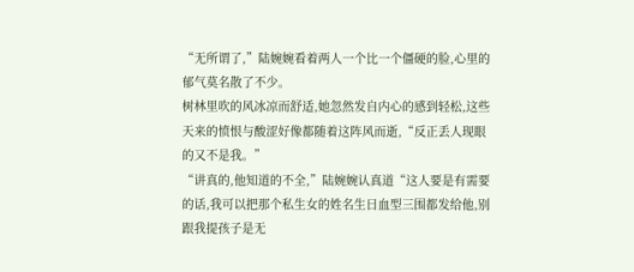“无所谓了,”陆婉婉看着两人一个比一个僵硬的脸,心里的郁气莫名散了不少。
树林里吹的风冰凉而舒适,她忽然发自内心的感到轻松,这些天来的愤恨与酸涩好像都随着这阵风而逝,“反正丢人现眼的又不是我。”
“讲真的,他知道的不全,”陆婉婉认真道“这人要是有需要的话,我可以把那个私生女的姓名生日血型三围都发给他,别跟我提孩子是无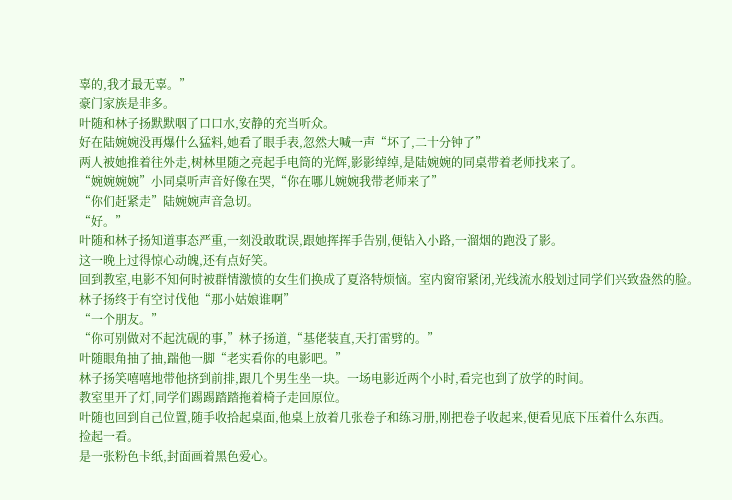辜的,我才最无辜。”
豪门家族是非多。
叶随和林子扬默默咽了口口水,安静的充当听众。
好在陆婉婉没再爆什么猛料,她看了眼手表,忽然大喊一声“坏了,二十分钟了”
两人被她推着往外走,树林里随之亮起手电筒的光辉,影影绰绰,是陆婉婉的同桌带着老师找来了。
“婉婉婉婉”小同桌听声音好像在哭,“你在哪儿婉婉我带老师来了”
“你们赶紧走”陆婉婉声音急切。
“好。”
叶随和林子扬知道事态严重,一刻没敢耽误,跟她挥挥手告别,便钻入小路,一溜烟的跑没了影。
这一晚上过得惊心动魄,还有点好笑。
回到教室,电影不知何时被群情激愤的女生们换成了夏洛特烦恼。室内窗帘紧闭,光线流水般划过同学们兴致盎然的脸。
林子扬终于有空讨伐他“那小姑娘谁啊”
“一个朋友。”
“你可别做对不起沈砚的事,”林子扬道,“基佬装直,天打雷劈的。”
叶随眼角抽了抽,踹他一脚“老实看你的电影吧。”
林子扬笑嘻嘻地带他挤到前排,跟几个男生坐一块。一场电影近两个小时,看完也到了放学的时间。
教室里开了灯,同学们踢踢踏踏拖着椅子走回原位。
叶随也回到自己位置,随手收拾起桌面,他桌上放着几张卷子和练习册,刚把卷子收起来,便看见底下压着什么东西。
捡起一看。
是一张粉色卡纸,封面画着黑色爱心。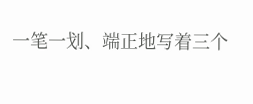一笔一划、端正地写着三个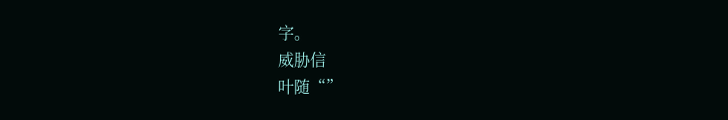字。
威胁信
叶随“”